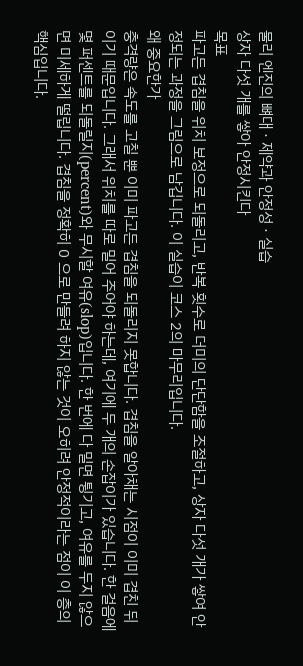물리 엔진의 뼈대 · 제약과 안정성 · 실습
상자 다섯 개를 쌓아 안정시킨다
목표
파고든 겹침을 위치 보정으로 되돌리고, 반복 횟수로 더미의 단단함을 조절하고, 상자 다섯 개가 쌓여 안정되는 과정을 그림으로 남깁니다. 이 실습이 코스 2의 마무리입니다.
왜 중요한가
충격량은 속도를 고칠 뿐 이미 파고든 겹침을 되돌리지 못합니다. 겹침을 알아채는 시점이 이미 겹친 뒤이기 때문입니다. 그래서 위치를 따로 밀어 주어야 하는데, 여기에 두 개의 손잡이가 있습니다. 한 걸음에 몇 퍼센트를 되돌릴지(percent)와 무시할 여유(slop)입니다. 한 번에 다 밀면 튕기고, 여유를 두지 않으면 미세하게 떨립니다. 겹침을 정확히 0 으로 만들려 하지 않는 것이 오히려 안정적이라는 점이 이 층의 핵심입니다.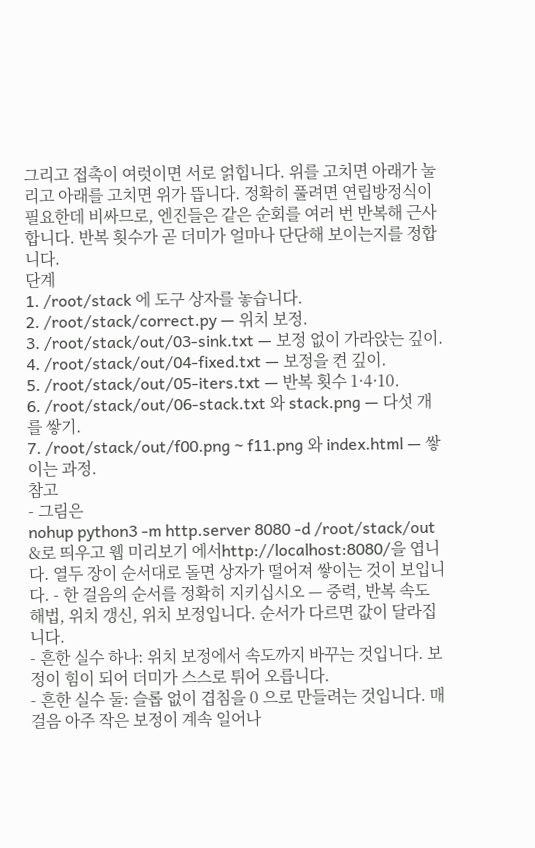그리고 접촉이 여럿이면 서로 얽힙니다. 위를 고치면 아래가 눌리고 아래를 고치면 위가 뜹니다. 정확히 풀려면 연립방정식이 필요한데 비싸므로, 엔진들은 같은 순회를 여러 번 반복해 근사합니다. 반복 횟수가 곧 더미가 얼마나 단단해 보이는지를 정합니다.
단계
1. /root/stack 에 도구 상자를 놓습니다.
2. /root/stack/correct.py — 위치 보정.
3. /root/stack/out/03-sink.txt — 보정 없이 가라앉는 깊이.
4. /root/stack/out/04-fixed.txt — 보정을 켠 깊이.
5. /root/stack/out/05-iters.txt — 반복 횟수 1·4·10.
6. /root/stack/out/06-stack.txt 와 stack.png — 다섯 개를 쌓기.
7. /root/stack/out/f00.png ~ f11.png 와 index.html — 쌓이는 과정.
참고
- 그림은
nohup python3 -m http.server 8080 -d /root/stack/out &로 띄우고 웹 미리보기 에서http://localhost:8080/을 엽니다. 열두 장이 순서대로 돌면 상자가 떨어져 쌓이는 것이 보입니다. - 한 걸음의 순서를 정확히 지키십시오 — 중력, 반복 속도 해법, 위치 갱신, 위치 보정입니다. 순서가 다르면 값이 달라집니다.
- 흔한 실수 하나: 위치 보정에서 속도까지 바꾸는 것입니다. 보정이 힘이 되어 더미가 스스로 튀어 오릅니다.
- 흔한 실수 둘: 슬롭 없이 겹침을 0 으로 만들려는 것입니다. 매 걸음 아주 작은 보정이 계속 일어나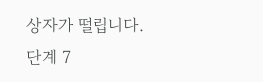상자가 떨립니다.
단계 7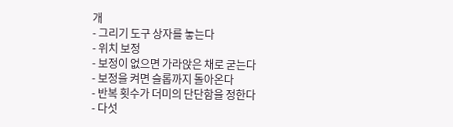개
- 그리기 도구 상자를 놓는다
- 위치 보정
- 보정이 없으면 가라앉은 채로 굳는다
- 보정을 켜면 슬롭까지 돌아온다
- 반복 횟수가 더미의 단단함을 정한다
- 다섯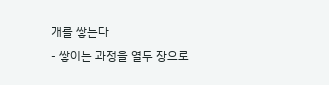개를 쌓는다
- 쌓이는 과정을 열두 장으로